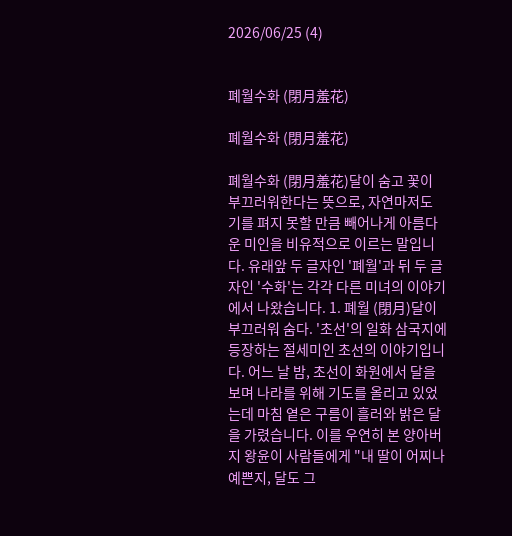2026/06/25 (4)


폐월수화 (閉月羞花)

폐월수화 (閉月羞花)

폐월수화 (閉月羞花)달이 숨고 꽃이 부끄러워한다는 뜻으로, 자연마저도 기를 펴지 못할 만큼 빼어나게 아름다운 미인을 비유적으로 이르는 말입니다. 유래앞 두 글자인 '폐월'과 뒤 두 글자인 '수화'는 각각 다른 미녀의 이야기에서 나왔습니다. 1. 폐월 (閉月)달이 부끄러워 숨다. '초선'의 일화 삼국지에 등장하는 절세미인 초선의 이야기입니다. 어느 날 밤, 초선이 화원에서 달을 보며 나라를 위해 기도를 올리고 있었는데 마침 옅은 구름이 흘러와 밝은 달을 가렸습니다. 이를 우연히 본 양아버지 왕윤이 사람들에게 "내 딸이 어찌나 예쁜지, 달도 그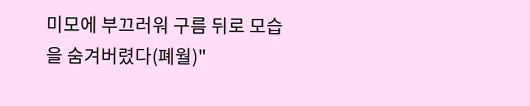미모에 부끄러워 구름 뒤로 모습을 숨겨버렸다(폐월)"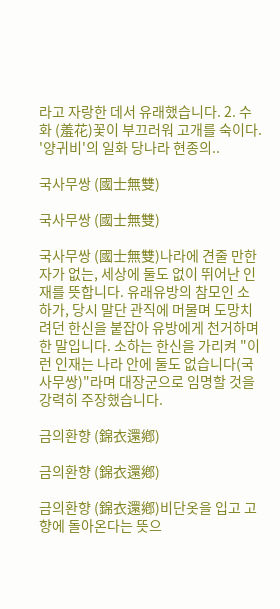라고 자랑한 데서 유래했습니다. 2. 수화 (羞花)꽃이 부끄러워 고개를 숙이다. '양귀비'의 일화 당나라 현종의..

국사무쌍 (國士無雙)

국사무쌍 (國士無雙)

국사무쌍 (國士無雙)나라에 견줄 만한 자가 없는, 세상에 둘도 없이 뛰어난 인재를 뜻합니다. 유래유방의 참모인 소하가, 당시 말단 관직에 머물며 도망치려던 한신을 붙잡아 유방에게 천거하며 한 말입니다. 소하는 한신을 가리켜 "이런 인재는 나라 안에 둘도 없습니다(국사무쌍)"라며 대장군으로 임명할 것을 강력히 주장했습니다.

금의환향 (錦衣還鄕)

금의환향 (錦衣還鄕)

금의환향 (錦衣還鄕)비단옷을 입고 고향에 돌아온다는 뜻으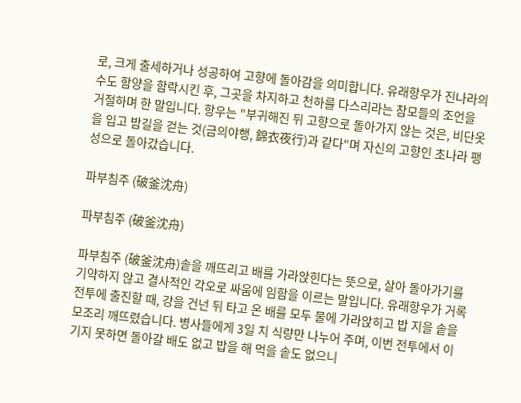로, 크게 출세하거나 성공하여 고향에 돌아감을 의미합니다. 유래항우가 진나라의 수도 함양을 함락시킨 후, 그곳을 차지하고 천하를 다스리라는 참모들의 조언을 거절하며 한 말입니다. 항우는 "부귀해진 뒤 고향으로 돌아가지 않는 것은, 비단옷을 입고 밤길을 걷는 것(금의야행, 錦衣夜行)과 같다"며 자신의 고향인 초나라 팽성으로 돌아갔습니다.

파부침주 (破釜沈舟)

파부침주 (破釜沈舟)

파부침주 (破釜沈舟)솥을 깨뜨리고 배를 가라앉힌다는 뜻으로, 살아 돌아가기를 기약하지 않고 결사적인 각오로 싸움에 임함을 이르는 말입니다. 유래항우가 거록 전투에 출진할 때, 강을 건넌 뒤 타고 온 배를 모두 물에 가라앉히고 밥 지을 솥을 모조리 깨뜨렸습니다. 병사들에게 3일 치 식량만 나누어 주며, 이번 전투에서 이기지 못하면 돌아갈 배도 없고 밥을 해 먹을 솥도 없으니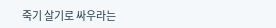죽기 살기로 싸우라는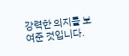강력한 의지를 보여준 것입니다.